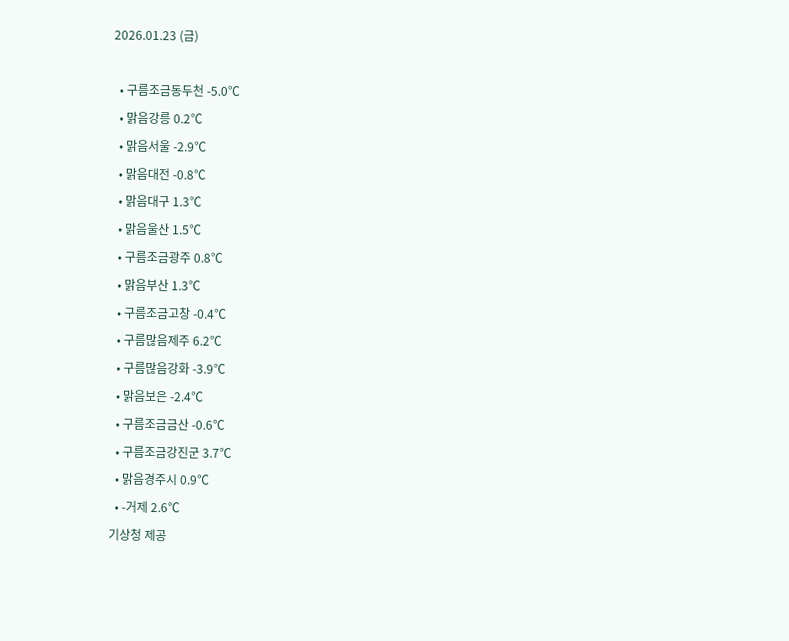2026.01.23 (금)

  • 구름조금동두천 -5.0℃
  • 맑음강릉 0.2℃
  • 맑음서울 -2.9℃
  • 맑음대전 -0.8℃
  • 맑음대구 1.3℃
  • 맑음울산 1.5℃
  • 구름조금광주 0.8℃
  • 맑음부산 1.3℃
  • 구름조금고창 -0.4℃
  • 구름많음제주 6.2℃
  • 구름많음강화 -3.9℃
  • 맑음보은 -2.4℃
  • 구름조금금산 -0.6℃
  • 구름조금강진군 3.7℃
  • 맑음경주시 0.9℃
  • -거제 2.6℃
기상청 제공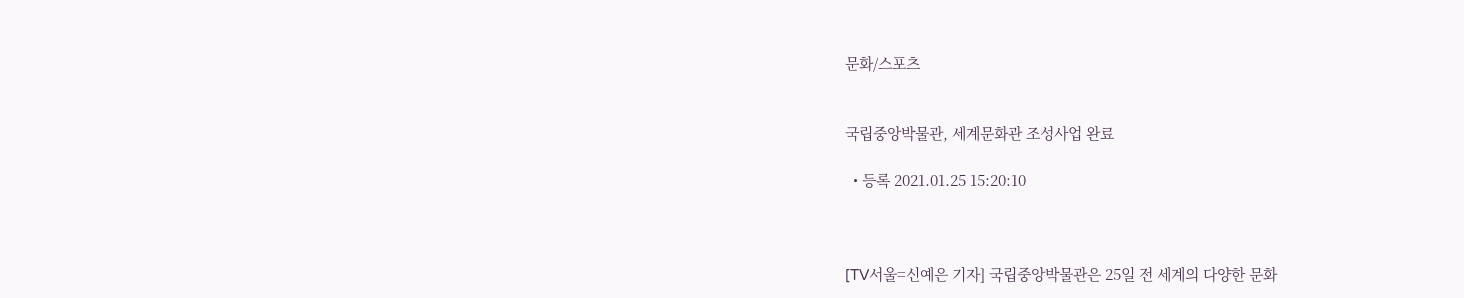문화/스포츠


국립중앙박물관, 세계문화관 조성사업 완료

  • 등록 2021.01.25 15:20:10



[TV서울=신예은 기자] 국립중앙박물관은 25일 전 세계의 다양한 문화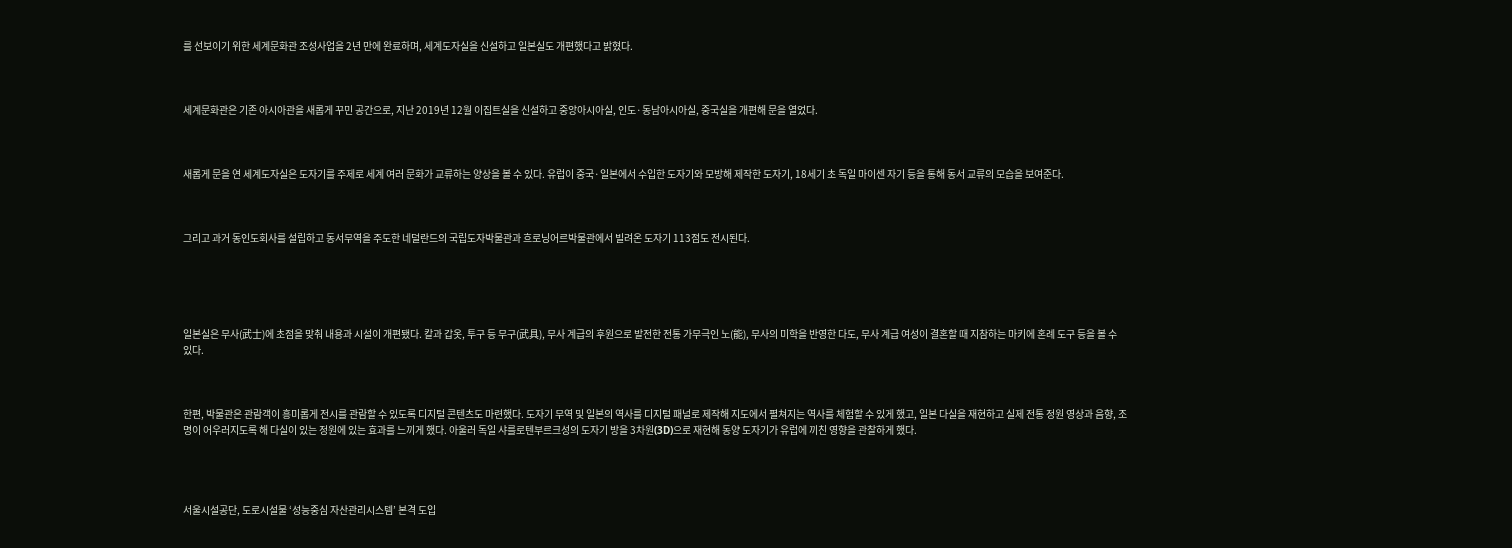를 선보이기 위한 세계문화관 조성사업을 2년 만에 완료하며, 세계도자실을 신설하고 일본실도 개편했다고 밝혔다.



세계문화관은 기존 아시아관을 새롭게 꾸민 공간으로, 지난 2019년 12월 이집트실을 신설하고 중앙아시아실, 인도·동남아시아실, 중국실을 개편해 문을 열었다.



새롭게 문을 연 세계도자실은 도자기를 주제로 세계 여러 문화가 교류하는 양상을 볼 수 있다. 유럽이 중국·일본에서 수입한 도자기와 모방해 제작한 도자기, 18세기 초 독일 마이센 자기 등을 통해 동서 교류의 모습을 보여준다.



그리고 과거 동인도회사를 설립하고 동서무역을 주도한 네덜란드의 국립도자박물관과 흐로닝어르박물관에서 빌려온 도자기 113점도 전시된다.





일본실은 무사(武士)에 초점을 맞춰 내용과 시설이 개편됐다. 칼과 갑옷, 투구 등 무구(武具), 무사 계급의 후원으로 발전한 전통 가무극인 노(能), 무사의 미학을 반영한 다도, 무사 계급 여성이 결혼할 때 지참하는 마키에 혼례 도구 등을 볼 수 있다.



한편, 박물관은 관람객이 흥미롭게 전시를 관람할 수 있도록 디지털 콘텐츠도 마련했다. 도자기 무역 및 일본의 역사를 디지털 패널로 제작해 지도에서 펼쳐지는 역사를 체험할 수 있게 했고, 일본 다실을 재현하고 실제 전통 정원 영상과 음향, 조명이 어우러지도록 해 다실이 있는 정원에 있는 효과를 느끼게 했다. 아울러 독일 샤를로텐부르크성의 도자기 방을 3차원(3D)으로 재현해 동양 도자기가 유럽에 끼친 영향을 관찰하게 했다.




서울시설공단, 도로시설물 ‘성능중심 자산관리시스템’ 본격 도입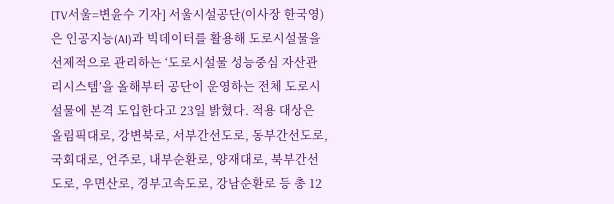[TV서울=변윤수 기자] 서울시설공단(이사장 한국영)은 인공지능(AI)과 빅데이터를 활용해 도로시설물을 선제적으로 관리하는 ‘도로시설물 성능중심 자산관리시스템’을 올해부터 공단이 운영하는 전체 도로시설물에 본격 도입한다고 23일 밝혔다. 적용 대상은 올림픽대로, 강변북로, 서부간선도로, 동부간선도로, 국회대로, 언주로, 내부순환로, 양재대로, 북부간선도로, 우면산로, 경부고속도로, 강남순환로 등 총 12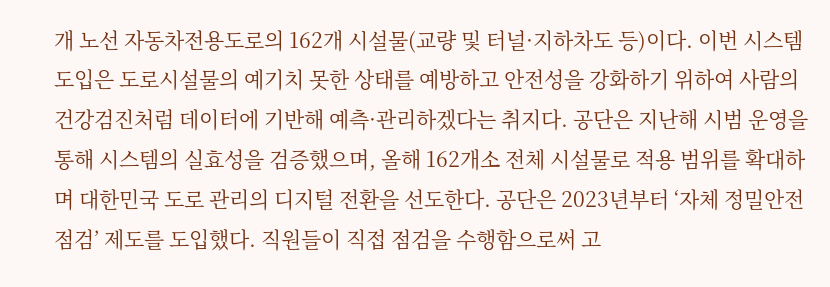개 노선 자동차전용도로의 162개 시설물(교량 및 터널·지하차도 등)이다. 이번 시스템 도입은 도로시설물의 예기치 못한 상태를 예방하고 안전성을 강화하기 위하여 사람의 건강검진처럼 데이터에 기반해 예측·관리하겠다는 취지다. 공단은 지난해 시범 운영을 통해 시스템의 실효성을 검증했으며, 올해 162개소 전체 시설물로 적용 범위를 확대하며 대한민국 도로 관리의 디지털 전환을 선도한다. 공단은 2023년부터 ‘자체 정밀안전점검’ 제도를 도입했다. 직원들이 직접 점검을 수행함으로써 고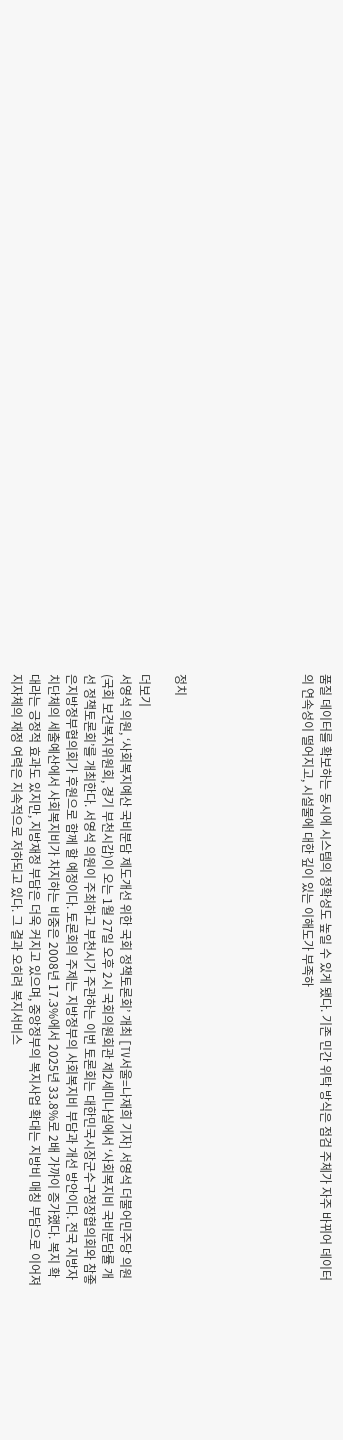품질 데이터를 확보하는 동시에 시스템의 정확성도 높일 수 있게 됐다. 기존 민간 위탁 방식은 점검 주체가 자주 바뀌어 데이터의 연속성이 떨어지고, 시설물에 대한 깊이 있는 이해도가 부족하






정치

더보기
서영석 의원, ‘사회복지예산 국비분담 제도개선 위한 국회 정책토론회’ 개최 [TV서울=나재희 기자] 서영석 더불어민주당 의원(국회 보건복지위원회, 경기 부천시갑)이 오는 1월 27일 오후 2시 국회의원회관 제2세미나실에서 ‘사회복지비 국비분담률 개선 정책토론회’를 개최한다. 서영석 의원이 주최하고 부천시가 주관하는 이번 토론회는 대한민국시장군수구청장협의회와 참좋은지방정부협의회가 후원으로 함께 할 예정이다. 토론회의 주제는 지방정부의 사회복지비 부담과 개선 방안이다. 전국 지방자치단체의 세출예산에서 사회복지비가 차지하는 비중은 2008년 17.3%에서 2025년 33.8%로 2배 가까이 증가했다. 복지 확대라는 긍정적 효과도 있지만, 지방재정 부담은 더욱 커지고 있으며, 중앙정부의 복지사업 확대는 지방비 매칭 부담으로 이어져 지자체의 재정 여력은 지속적으로 저하되고 있다. 그 결과 오히려 복지서비스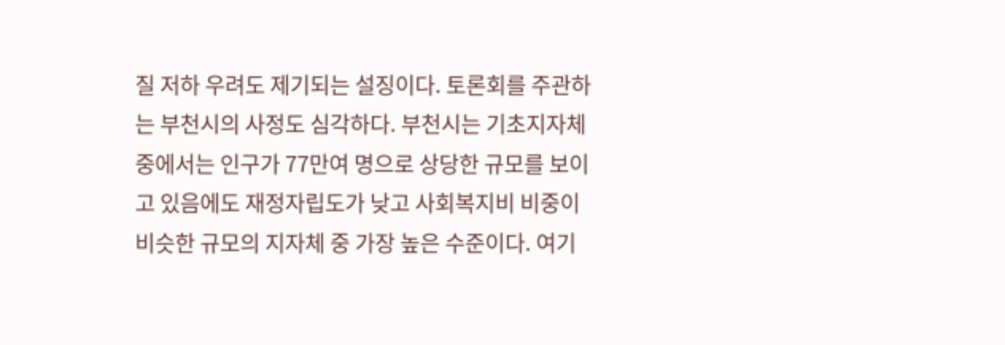질 저하 우려도 제기되는 설징이다. 토론회를 주관하는 부천시의 사정도 심각하다. 부천시는 기초지자체 중에서는 인구가 77만여 명으로 상당한 규모를 보이고 있음에도 재정자립도가 낮고 사회복지비 비중이 비슷한 규모의 지자체 중 가장 높은 수준이다. 여기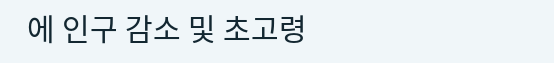에 인구 감소 및 초고령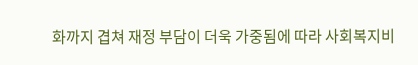화까지 겹쳐 재정 부담이 더욱 가중됨에 따라 사회복지비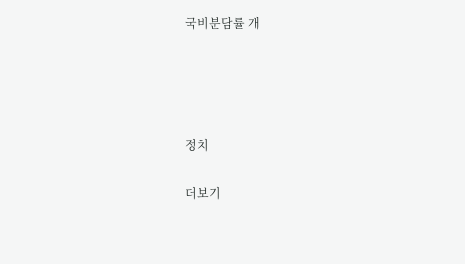국비분담률 개




정치

더보기